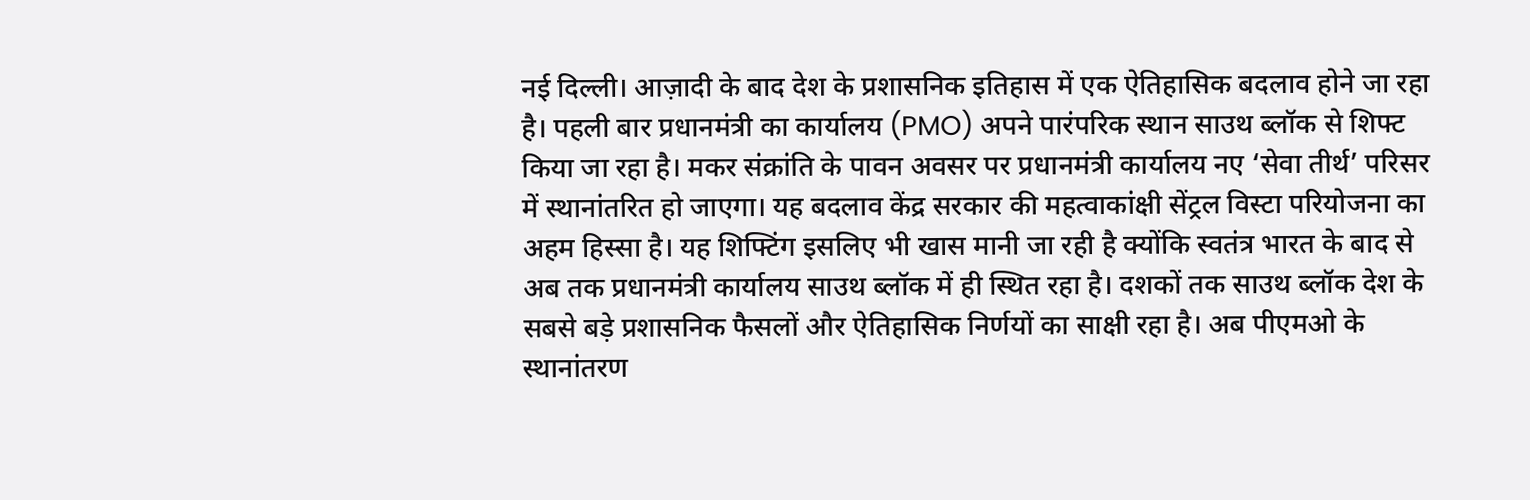नई दिल्ली। आज़ादी के बाद देश के प्रशासनिक इतिहास में एक ऐतिहासिक बदलाव होने जा रहा है। पहली बार प्रधानमंत्री का कार्यालय (PMO) अपने पारंपरिक स्थान साउथ ब्लॉक से शिफ्ट किया जा रहा है। मकर संक्रांति के पावन अवसर पर प्रधानमंत्री कार्यालय नए ‘सेवा तीर्थ’ परिसर में स्थानांतरित हो जाएगा। यह बदलाव केंद्र सरकार की महत्वाकांक्षी सेंट्रल विस्टा परियोजना का अहम हिस्सा है। यह शिफ्टिंग इसलिए भी खास मानी जा रही है क्योंकि स्वतंत्र भारत के बाद से अब तक प्रधानमंत्री कार्यालय साउथ ब्लॉक में ही स्थित रहा है। दशकों तक साउथ ब्लॉक देश के सबसे बड़े प्रशासनिक फैसलों और ऐतिहासिक निर्णयों का साक्षी रहा है। अब पीएमओ के स्थानांतरण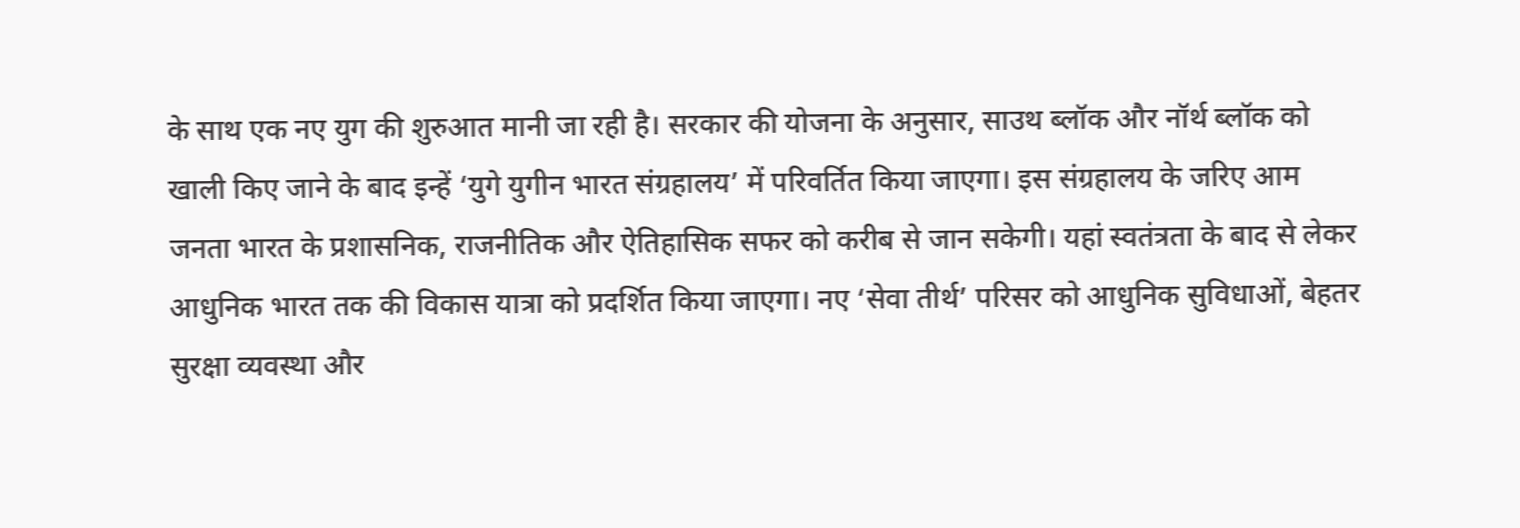के साथ एक नए युग की शुरुआत मानी जा रही है। सरकार की योजना के अनुसार, साउथ ब्लॉक और नॉर्थ ब्लॉक को खाली किए जाने के बाद इन्हें ‘युगे युगीन भारत संग्रहालय’ में परिवर्तित किया जाएगा। इस संग्रहालय के जरिए आम जनता भारत के प्रशासनिक, राजनीतिक और ऐतिहासिक सफर को करीब से जान सकेगी। यहां स्वतंत्रता के बाद से लेकर आधुनिक भारत तक की विकास यात्रा को प्रदर्शित किया जाएगा। नए ‘सेवा तीर्थ’ परिसर को आधुनिक सुविधाओं, बेहतर सुरक्षा व्यवस्था और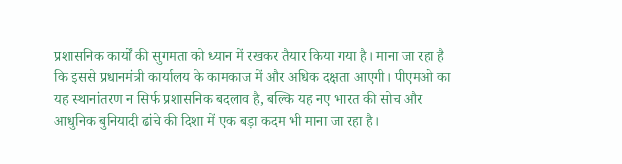प्रशासनिक कार्यों की सुगमता को ध्यान में रखकर तैयार किया गया है। माना जा रहा है कि इससे प्रधानमंत्री कार्यालय के कामकाज में और अधिक दक्षता आएगी। पीएमओ का यह स्थानांतरण न सिर्फ प्रशासनिक बदलाव है, बल्कि यह नए भारत की सोच और आधुनिक बुनियादी ढांचे की दिशा में एक बड़ा कदम भी माना जा रहा है।